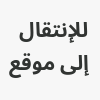للإنتقال إلى موقع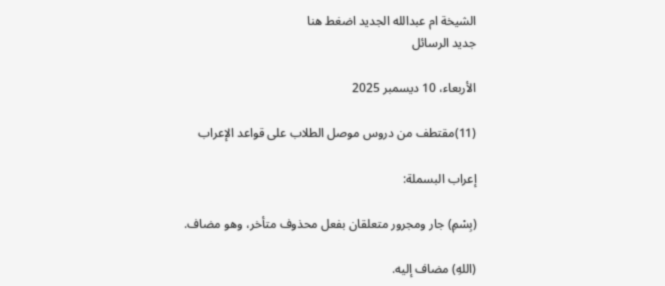الشيخة ام عبدالله الجديد اضغط هنا
جديد الرسائل

الأربعاء، 10 ديسمبر 2025

(11)مقتطف من دروس موصل الطلاب على قواعد الإعراب

إعراب البسملة:

(بِسْمِ) جار ومجرور متعلقان بفعل محذوف متأخر، وهو مضاف.

(اللهِ) مضاف إليه.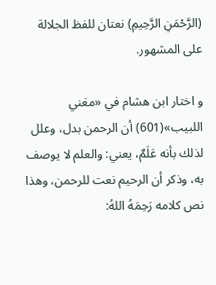(الرَّحْمَنِ الرَّحِيمِ) نعتان للفظ الجلالة على المشهور.

و اختار ابن هشام في «مغني اللبيب»(601) أن الرحمن بدل، وعلل لذلك بأنه عَلَمٌ، يعني: والعلم لا يوصف به، وذكر أن الرحيم نعت للرحمن، وهذا نص كلامه رَحِمَهُ اللهُ: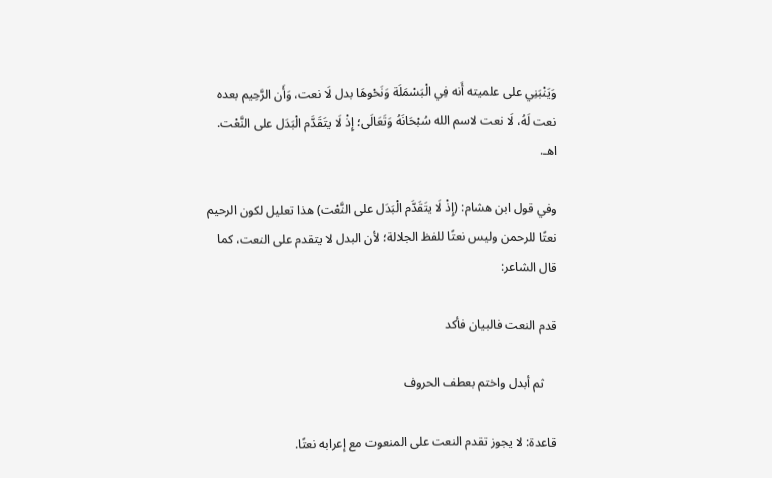وَيَنْبَنِي على علميته أَنه فِي الْبَسْمَلَة وَنَحْوهَا بدل لَا نعت، وَأَن الرَّحِيم بعده نعت لَهُ، لَا نعت لاسم الله سُبْحَانَهُ وَتَعَالَى؛ إِذْ لَا يتَقَدَّم الْبَدَل على النَّعْت. اهـ.

وفي قول ابن هشام: (إِذْ لَا يتَقَدَّم الْبَدَل على النَّعْت) هذا تعليل لكون الرحيم نعتًا للرحمن وليس نعتًا للفظ الجلالة؛ لأن البدل لا يتقدم على النعت، كما قال الشاعر:

قدم النعت فالبيان فأكد

    ثم أبدل واختم بعطف الحروف

قاعدة: لا يجوز تقدم النعت على المنعوت مع إعرابه نعتًا.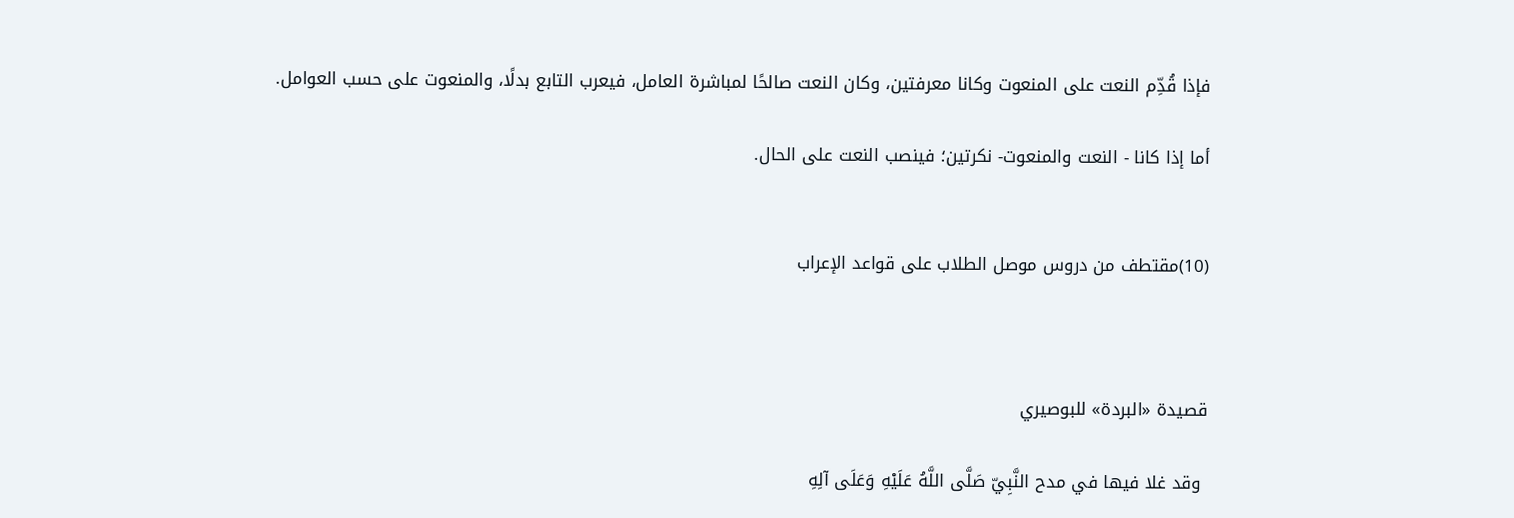فإذا قُدِّم النعت على المنعوت وكانا معرفتين، وكان النعت صالحًا لمباشرة العامل، فيعرب التابع بدلًا، والمنعوت على حسب العوامل.

أما إذا كانا - النعت والمنعوت- نكرتين؛ فينصب النعت على الحال.


(10)مقتطف من دروس موصل الطلاب على قواعد الإعراب



قصيدة «البردة» للبوصيري

 وقد غلا فيها في مدح النَّبِيّ صَلَّى اللَّهُ عَلَيْهِ وَعَلَى آلِهِ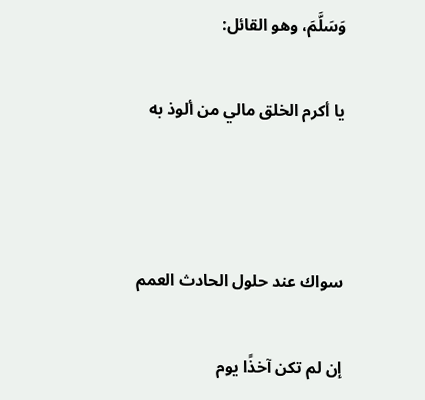وَسَلَّمَ، وهو القائل:

يا أكرم الخلق مالي من ألوذ به



سواك عند حلول الحادث العمم

إن لم تكن آخذًا يوم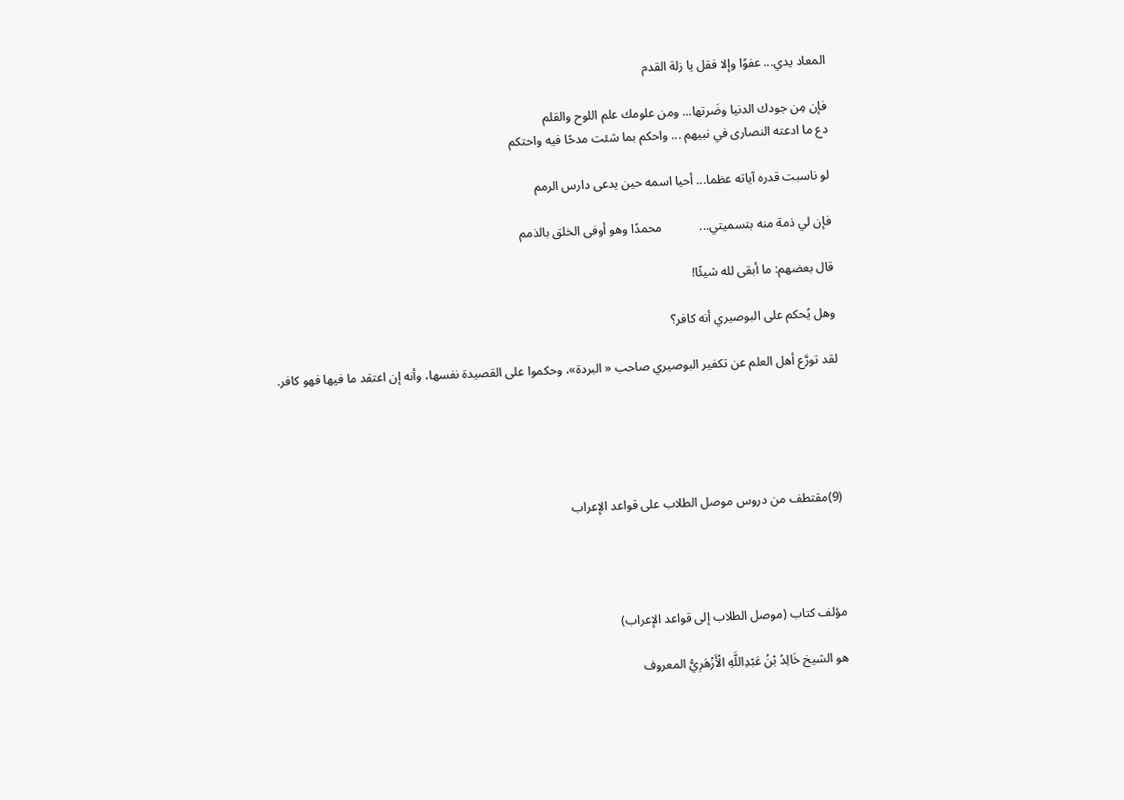المعاد يدي... عفوًا وإلا فقل يا زلة القدم

فإن مِن جودك الدنيا وضَرتها... ومن علومك علم اللوح والقلم
دع ما ادعته النصارى في نبيهم ... واحكم بما شئت مدحًا فيه واحتكم

لو ناسبت قدره آياته عظما... أحيا اسمه حين يدعى دارس الرمم

فإن لي ذمة منه بتسميتي...            محمدًا وهو أوفى الخلق بالذمم

قال بعضهم: ما أبقى لله شيئًا!

وهل يُحكم على البوصيري أنه كافر؟

لقد تورَّع أهل العلم عن تكفير البوصيري صاحب « البردة»، وحكموا على القصيدة نفسها، وأنه إن اعتقد ما فيها فهو كافر.





(9)مقتطف من دروس موصل الطلاب على قواعد الإعراب




مؤلف كتاب (موصل الطلاب إلى قواعد الإعراب)

هو الشيخ خَالِدُ بْنُ عَبْدِاللَّهِ الْأَزْهَرِيُّ المعروف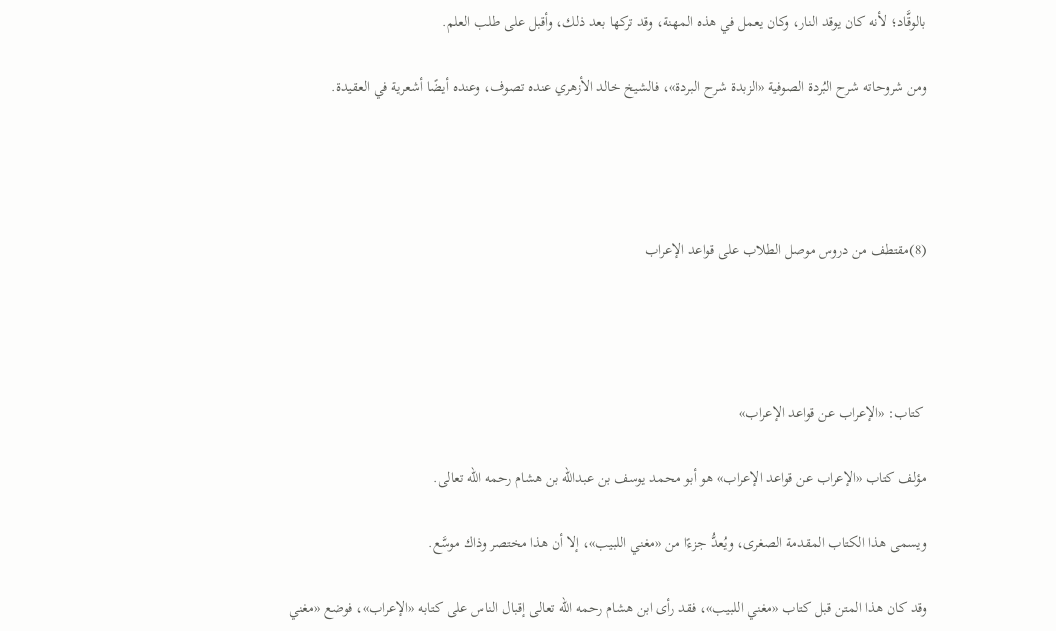بالوقَّاد؛ لأنه كان يوقد النار، وكان يعمل في هذه المهنة، وقد تركها بعد ذلك، وأقبل على طلب العلم.

ومن شروحاته شرح البُردة الصوفية «الزبدة شرح البردة»، فالشيخ خالد الأزهري عنده تصوف، وعنده أيضًا أشعرية في العقيدة.




(8)مقتطف من دروس موصل الطلاب على قواعد الإعراب




 كتاب: «الإعراب عن قواعد الإعراب»

مؤلف كتاب «الإعراب عن قواعد الإعراب» هو أبو محمد يوسف بن عبدالله بن هشام رحمه الله تعالى.

ويسمى هذا الكتاب المقدمة الصغرى، ويُعدُّ جزءًا من «مغني اللبيب»، إلا أن هذا مختصر وذاك موسَّع.

وقد كان هذا المتن قبل كتاب «مغني اللبيب»، فقد رأى ابن هشام رحمه الله تعالى إقبال الناس على كتابه «الإعراب»، فوضع «مغني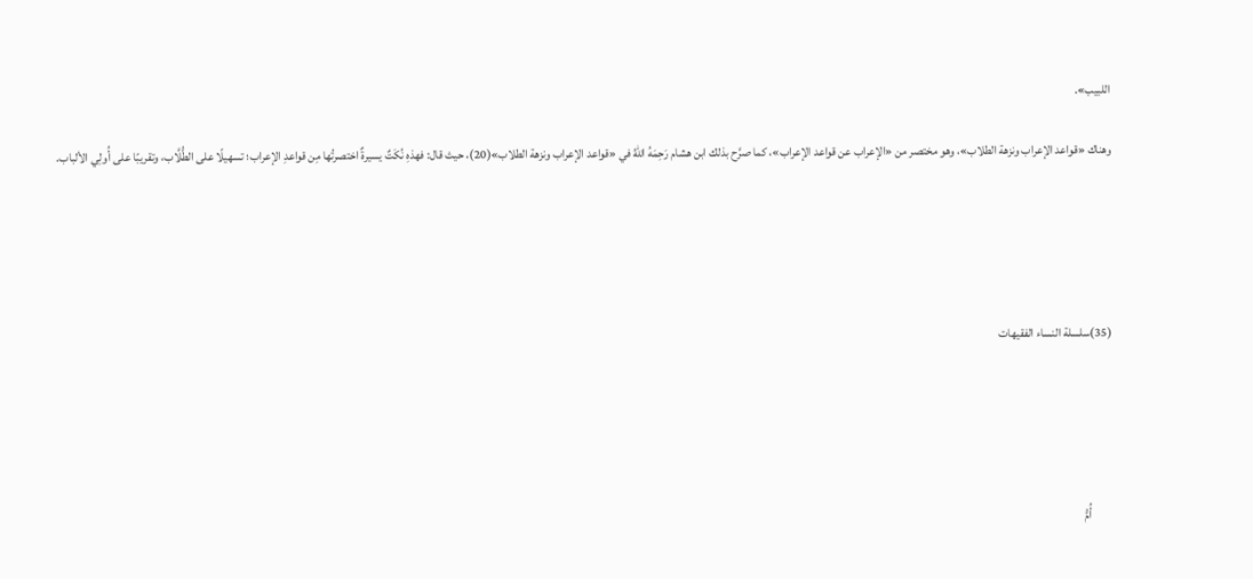اللبيب».

وهناك «قواعد الإعراب ونزهة الطلاب»، وهو مختصر من «الإعراب عن قواعد الإعراب»، كما صرَّح بذلك ابن هشام رَحِمَهُ اللهُ في «قواعد الإعراب ونزهة الطلاب»(20)، حيث قال: فهذهِ نُكَتٌ يسيرةٌ اختصرتُها مِن قواعدِ الإعراب؛ تسهيلًا على الطُّلَّاب، وتقريبًا على أُولِي الألباب.





(35)سلسلة النساء الفقيهات





         أُمُّ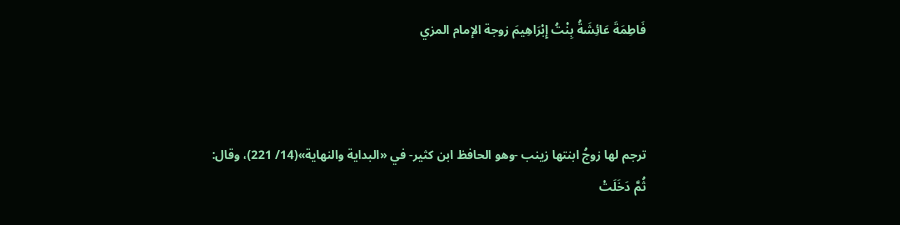فَاطِمَةَ عَائِشَةُ بِنْتُ إِبْرَاهِيمَ زوجة الإمام المزي



ترجم لها زوجُ ابنتها زينب -وهو الحافظ ابن كثير- في «البداية والنهاية»(14/ 221)، وقال: ثُمَّ دَخَلَتْ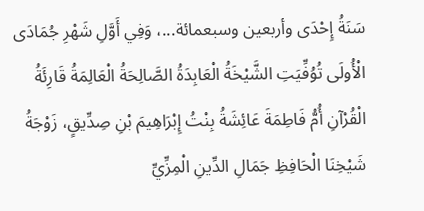سَنَةُ إِحْدَى وأربعين وسبعمائة...، وَفِي أَوَّلِ شَهْرِ جُمَادَى الْأُولَى تُوُفِّيَتِ الشَّيْخَةُ الْعَابِدَةُ الصَّالِحَةُ الْعَالِمَةُ قَارِئَةُ الْقُرْآنِ أُمُّ فَاطِمَةَ عَائِشَةُ بِنْتُ إِبْرَاهِيمَ بْنِ صِدِّيقٍ، زَوْجَةُ شَيْخِنَا الْحَافِظِ جَمَالِ الدِّينِ الْمِزِّيِّ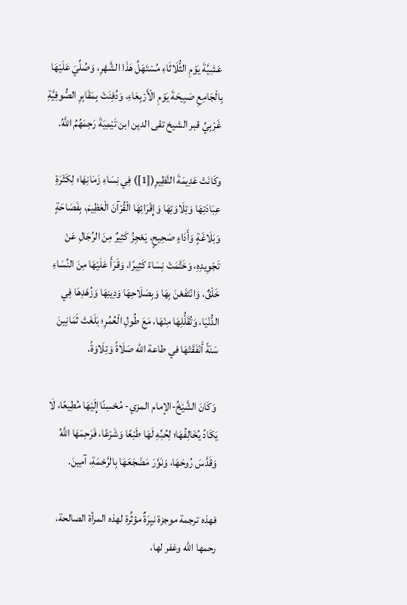عَشِيَّةَ يَوْمِ الثُّلَاثَاءِ مُسْتَهَلِّ هَذَا الشَّهْرِ، وَصُلِّيَ عَلَيْهَا بِالْجَامِعِ صَبِيحَةَ يَوْمِ الْأَرْبِعَاءِ، وَدُفِنَتْ بِمَقَابِرِ الصُّوفِيَّةِ غَرْبِيِّ قبر الشيخ تقى الدين ابن تَيْمِيَةَ رَحِمَهُمُ اللَّهُ.

وكَانَتْ عَدِيمَةَ النَّظِيرِ([1]) فِي نِسَاءِ زَمَانِهَا؛ لِكَثْرَةِ عِبَادَتِهَا وَتِلَاوَتِهَا وَإِقْرَائِهَا الْقُرْآنَ الْعَظِيمَ، بِفَصَاحَةٍ وَبَلَاغَةٍ وَأَدَاءٍ صَحِيحٍ، يَعْجِزُ كَثِيرٌ مِنَ الرِّجَالِ عَنْ تَجْوِيدِهِ، وَخَتَّمَتْ نِسَاءً كَثِيرًا، وَقَرَأَ عَلَيْهَا مِنَ النِّسَاءِ خَلْقٌ، وَانْتَفَعْنَ بِهَا وَبِصَلَاحِهَا وَدِينِهَا وَزُهْدِهَا فِي الدُّنْيَا، وَتُقَلُّلِهَا مِنْهَا، مَعَ طُولِ الْعُمُرِ؛ بَلَغَتْ ثَمَانِينَ سَنَةً أَنْفَقَتْهَا في طاعة الله صَلَاةً وَتِلَاوَةً.

 وَكَانَ الشَّيْخُ-الإمام المزي- مُحْسِنًا إِلَيْهَا مُطِيعًا، لَا يَكَادُ يُخَالِفُهَا؛ لِحُبِّهِ لَهَا طَبْعًا وَشَرْعًا، فَرَحِمَهَا اللَّهُ وَقَدَّسَ رُوحَهَا، وَنَوَّرَ مَضْجَعَهَا بِالرَّحْمَةِ، آمِينَ.

فهذه ترجمة موجزة نيِرَةٌ مؤثِّرة لهذه المرأة الصالحة، رحمها الله وغفر لها،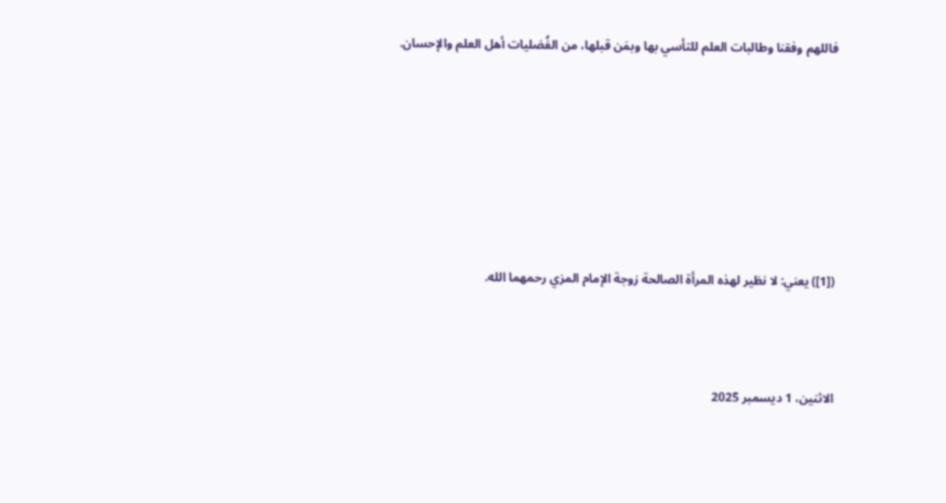فاللهم وفقنا وطالبات العلم للتأسي بها وبمَن قبلها، من الفُضليات أهل العلم والإحسان.







([1]) يعني: لا نظير لهذه المرأة الصالحة زوجة الإمام المزي رحمهما الله.



الاثنين، 1 ديسمبر 2025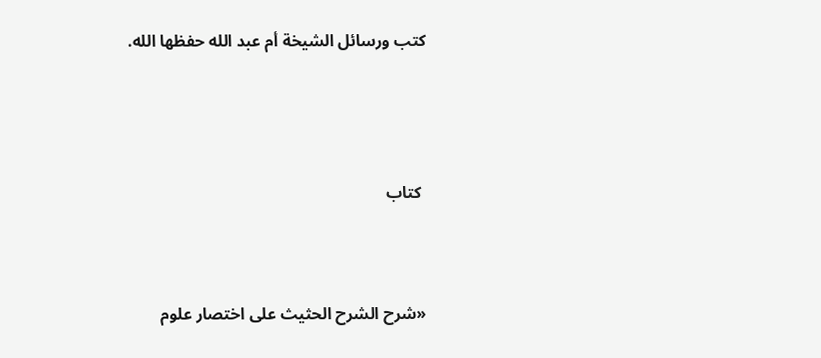كتب ورسائل الشيخة أم عبد الله حفظها الله.




 كتاب



«شرح الشرح الحثيث على اختصار علوم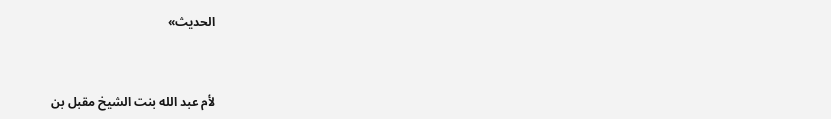الحديث»



لأم عبد الله بنت الشيخ مقبل بن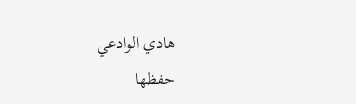هادي الوادعي
حفظها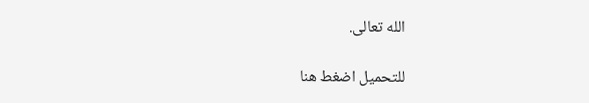الله تعالى.

للتحميل اضغط هنا